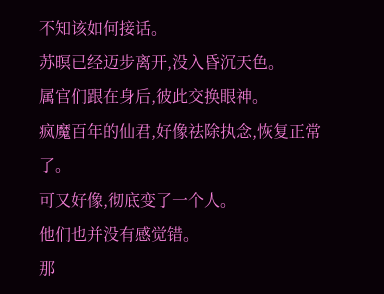不知该如何接话。
苏暝已经迈步离开,没入昏沉天色。
属官们跟在身后,彼此交换眼神。
疯魔百年的仙君,好像祛除执念,恢复正常了。
可又好像,彻底变了一个人。
他们也并没有感觉错。
那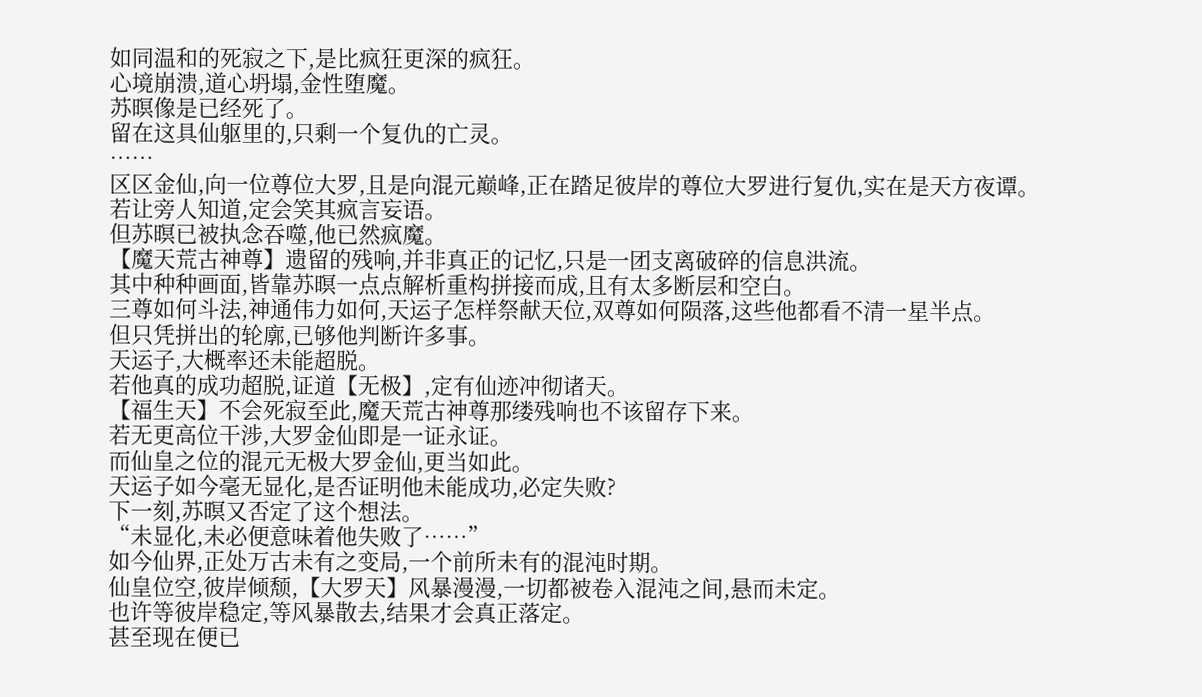如同温和的死寂之下,是比疯狂更深的疯狂。
心境崩溃,道心坍塌,金性堕魔。
苏暝像是已经死了。
留在这具仙躯里的,只剩一个复仇的亡灵。
……
区区金仙,向一位尊位大罗,且是向混元巅峰,正在踏足彼岸的尊位大罗进行复仇,实在是天方夜谭。
若让旁人知道,定会笑其疯言妄语。
但苏暝已被执念吞噬,他已然疯魔。
【魔天荒古神尊】遗留的残响,并非真正的记忆,只是一团支离破碎的信息洪流。
其中种种画面,皆靠苏暝一点点解析重构拼接而成,且有太多断层和空白。
三尊如何斗法,神通伟力如何,天运子怎样祭献天位,双尊如何陨落,这些他都看不清一星半点。
但只凭拼出的轮廓,已够他判断许多事。
天运子,大概率还未能超脱。
若他真的成功超脱,证道【无极】,定有仙迹冲彻诸天。
【福生天】不会死寂至此,魔天荒古神尊那缕残响也不该留存下来。
若无更高位干涉,大罗金仙即是一证永证。
而仙皇之位的混元无极大罗金仙,更当如此。
天运子如今毫无显化,是否证明他未能成功,必定失败?
下一刻,苏暝又否定了这个想法。
“未显化,未必便意味着他失败了……”
如今仙界,正处万古未有之变局,一个前所未有的混沌时期。
仙皇位空,彼岸倾颓,【大罗天】风暴漫漫,一切都被卷入混沌之间,悬而未定。
也许等彼岸稳定,等风暴散去,结果才会真正落定。
甚至现在便已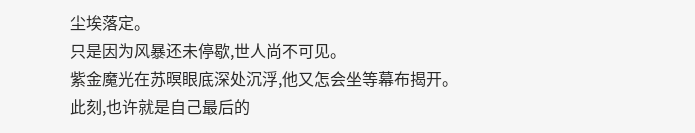尘埃落定。
只是因为风暴还未停歇,世人尚不可见。
紫金魔光在苏暝眼底深处沉浮,他又怎会坐等幕布揭开。
此刻,也许就是自己最后的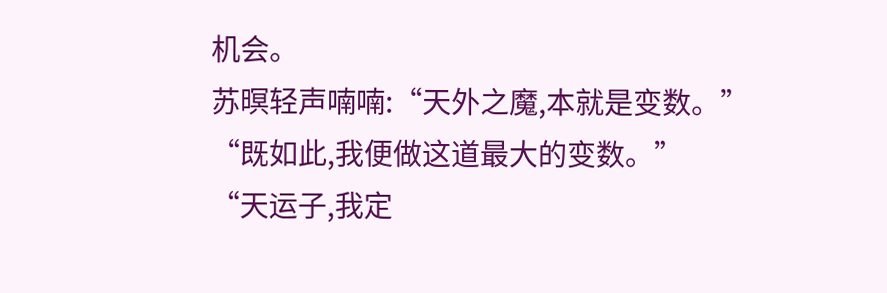机会。
苏暝轻声喃喃:“天外之魔,本就是变数。”
“既如此,我便做这道最大的变数。”
“天运子,我定